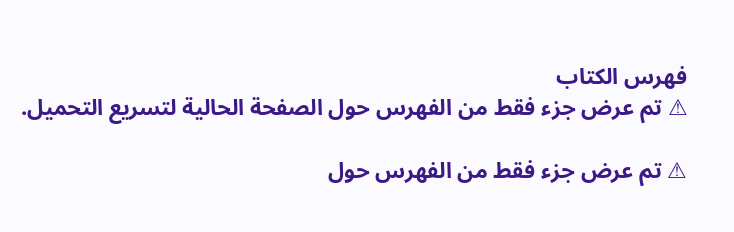فهرس الكتاب
⚠ تم عرض جزء فقط من الفهرس حول الصفحة الحالية لتسريع التحميل.

⚠ تم عرض جزء فقط من الفهرس حول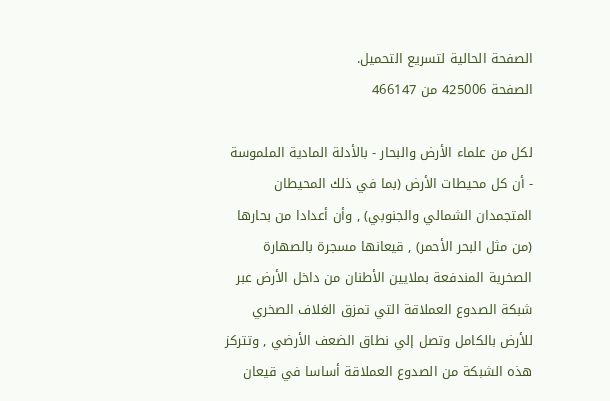الصفحة الحالية لتسريع التحميل.
الصفحة 425006 من 466147

لكل من علماء الأرض والبحار - بالأدلة المادية الملموسة - أن كل محيطات الأرض (بما في ذلك المحيطان المتجمدان الشمالي والجنوبي) , وأن أعدادا من بحارها (من مثل البحر الأحمر) , قيعانها مسجرة بالصهارة الصخرية المندفعة بملايين الأطنان من داخل الأرض عبر شبكة الصدوع العملاقة التي تمزق الغلاف الصخري للأرض بالكامل وتصل إلي نطاق الضعف الأرضي , وتتركز هذه الشبكة من الصدوع العملاقة أساسا في قيعان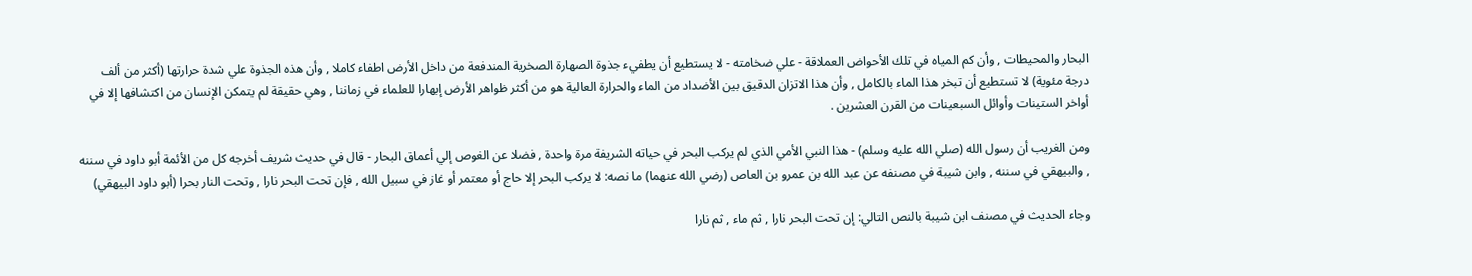البحار والمحيطات , وأن كم المياه في تلك الأحواض العملاقة - علي ضخامته - لا يستطيع أن يطفيء جذوة الصهارة الصخرية المندفعة من داخل الأرض اطفاء كاملا , وأن هذه الجذوة علي شدة حرارتها (أكثر من ألف درجة مئوية) لا تستطيع أن تبخر هذا الماء بالكامل , وأن هذا الاتزان الدقيق بين الأضداد من الماء والحرارة العالية هو من أكثر ظواهر الأرض إبهارا للعلماء في زماننا , وهي حقيقة لم يتمكن الإنسان من اكتشافها إلا في أواخر الستينات وأوائل السبعينات من القرن العشرين .

ومن الغريب أن رسول الله (صلي الله عليه وسلم) - هذا النبي الأمي الذي لم يركب البحر في حياته الشريفة مرة واحدة , فضلا عن الغوص إلي أعماق البحار - قال في حديث شريف أخرجه كل من الأئمة أبو داود في سننه , والبيهقي في سننه , وابن شيبة في مصنفه عن عبد الله بن عمرو بن العاص (رضي الله عنهما) ما نصه: لا يركب البحر إلا حاج أو معتمر أو غاز في سبيل الله , فإن تحت البحر نارا , وتحت النار بحرا (أبو داود البيهقي)

وجاء الحديث في مصنف ابن شيبة بالنص التالي: إن تحت البحر نارا , ثم ماء , ثم نارا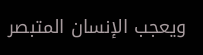ويعجب الإنسان المتبصر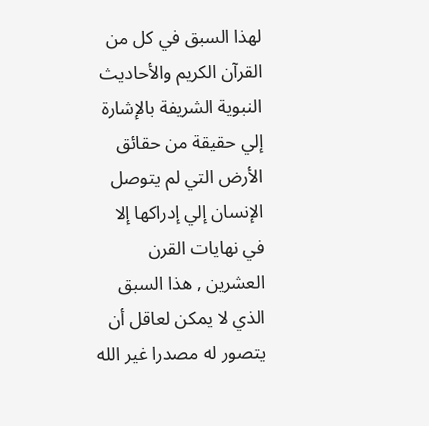لهذا السبق في كل من القرآن الكريم والأحاديث النبوية الشريفة بالإشارة إلي حقيقة من حقائق الأرض التي لم يتوصل الإنسان إلي إدراكها إلا في نهايات القرن العشرين , هذا السبق الذي لا يمكن لعاقل أن يتصور له مصدرا غير الله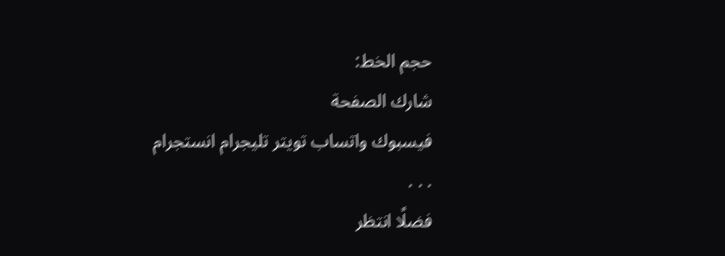حجم الخط:
شارك الصفحة
فيسبوك واتساب تويتر تليجرام انستجرام
. . .
فضلًا انتظر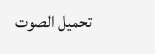تحميل الصوت